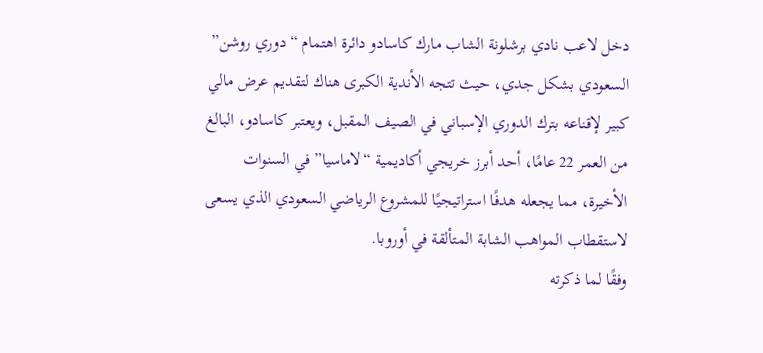دخل لاعب نادي برشلونة الشاب مارك كاسادو دائرة اهتمام “دوري روشن” السعودي بشكل جدي، حيث تتجه الأندية الكبرى هناك لتقديم عرض مالي كبير لإقناعه بترك الدوري الإسباني في الصيف المقبل، ويعتبر كاسادو، البالغ من العمر 22 عامًا، أحد أبرز خريجي أكاديمية “لاماسيا” في السنوات الأخيرة، مما يجعله هدفًا استراتيجيًا للمشروع الرياضي السعودي الذي يسعى لاستقطاب المواهب الشابة المتألقة في أوروبا.
وفقًا لما ذكرته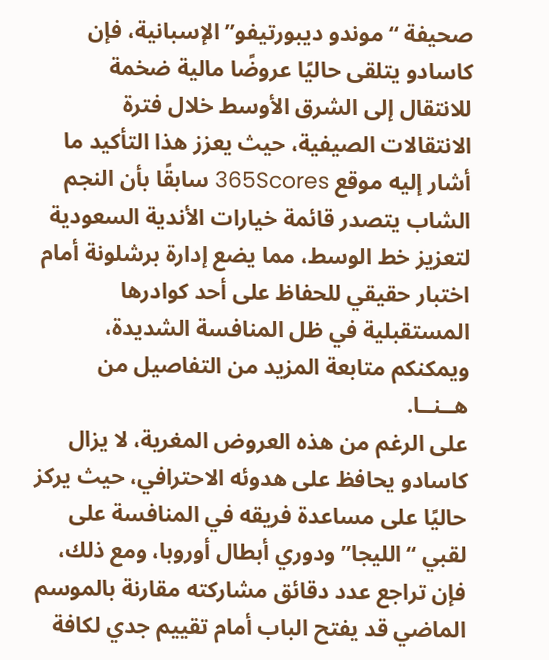صحيفة “موندو ديبورتيفو” الإسبانية، فإن كاسادو يتلقى حاليًا عروضًا مالية ضخمة للانتقال إلى الشرق الأوسط خلال فترة الانتقالات الصيفية، حيث يعزز هذا التأكيد ما أشار إليه موقع 365Scores سابقًا بأن النجم الشاب يتصدر قائمة خيارات الأندية السعودية لتعزيز خط الوسط، مما يضع إدارة برشلونة أمام اختبار حقيقي للحفاظ على أحد كوادرها المستقبلية في ظل المنافسة الشديدة، ويمكنكم متابعة المزيد من التفاصيل من هــنــا.
على الرغم من هذه العروض المغرية، لا يزال كاسادو يحافظ على هدوئه الاحترافي، حيث يركز حاليًا على مساعدة فريقه في المنافسة على لقبي “الليجا” ودوري أبطال أوروبا، ومع ذلك، فإن تراجع عدد دقائق مشاركته مقارنة بالموسم الماضي قد يفتح الباب أمام تقييم جدي لكافة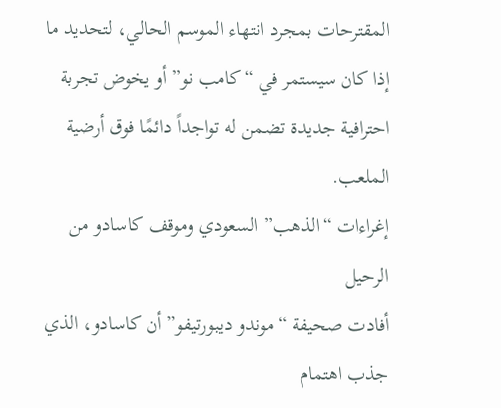المقترحات بمجرد انتهاء الموسم الحالي، لتحديد ما إذا كان سيستمر في “كامب نو” أو يخوض تجربة احترافية جديدة تضمن له تواجداً دائمًا فوق أرضية الملعب.
إغراءات “الذهب” السعودي وموقف كاسادو من الرحيل
أفادت صحيفة “موندو ديبورتيفو” أن كاسادو، الذي جذب اهتمام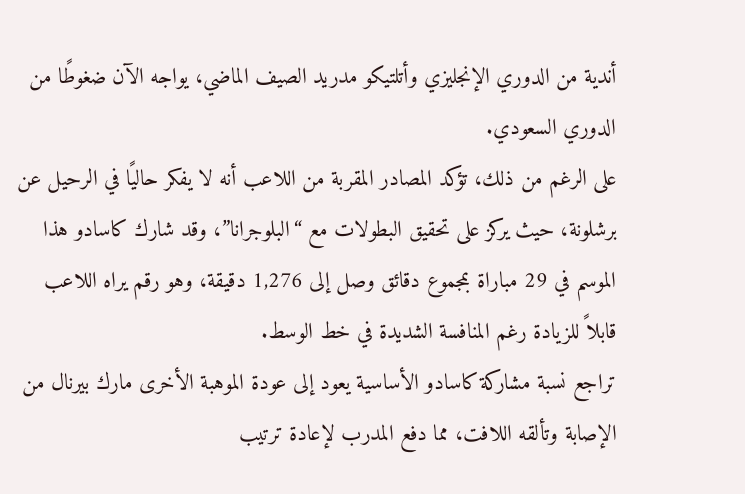أندية من الدوري الإنجليزي وأتلتيكو مدريد الصيف الماضي، يواجه الآن ضغوطًا من الدوري السعودي.
على الرغم من ذلك، تؤكد المصادر المقربة من اللاعب أنه لا يفكر حاليًا في الرحيل عن برشلونة، حيث يركز على تحقيق البطولات مع “البلوجرانا”، وقد شارك كاسادو هذا الموسم في 29 مباراة بمجموع دقائق وصل إلى 1,276 دقيقة، وهو رقم يراه اللاعب قابلاً للزيادة رغم المنافسة الشديدة في خط الوسط.
تراجع نسبة مشاركة كاسادو الأساسية يعود إلى عودة الموهبة الأخرى مارك بيرنال من الإصابة وتألقه اللافت، مما دفع المدرب لإعادة ترتيب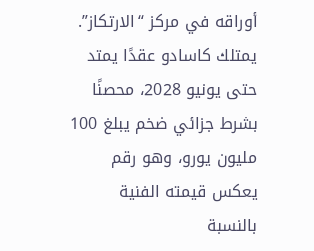أوراقه في مركز “الارتكاز”.
يمتلك كاسادو عقدًا يمتد حتى يونيو 2028، محصنًا بشرط جزائي ضخم يبلغ 100 مليون يورو، وهو رقم يعكس قيمته الفنية بالنسبة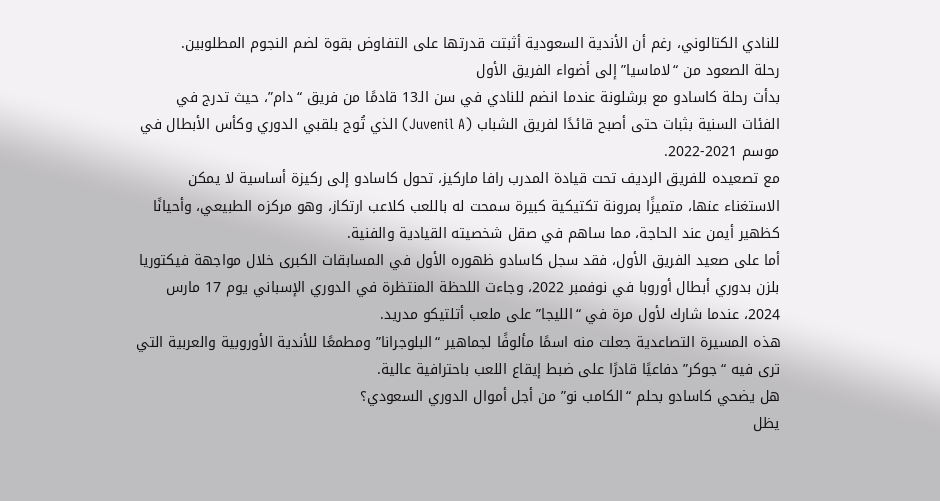للنادي الكتالوني، رغم أن الأندية السعودية أثبتت قدرتها على التفاوض بقوة لضم النجوم المطلوبين.
رحلة الصعود من “لاماسيا” إلى أضواء الفريق الأول
بدأت رحلة كاسادو مع برشلونة عندما انضم للنادي في سن الـ13 قادمًا من فريق “دام”، حيث تدرج في الفئات السنية بثبات حتى أصبح قائدًا لفريق الشباب (Juvenil A) الذي تُوج بلقبي الدوري وكأس الأبطال في موسم 2021-2022.
مع تصعيده للفريق الرديف تحت قيادة المدرب رافا ماركيز، تحول كاسادو إلى ركيزة أساسية لا يمكن الاستغناء عنها، متميزًا بمرونة تكتيكية كبيرة سمحت له باللعب كلاعب ارتكاز، وهو مركزه الطبيعي، وأحيانًا كظهير أيمن عند الحاجة، مما ساهم في صقل شخصيته القيادية والفنية.
أما على صعيد الفريق الأول، فقد سجل كاسادو ظهوره الأول في المسابقات الكبرى خلال مواجهة فيكتوريا بلزن بدوري أبطال أوروبا في نوفمبر 2022، وجاءت اللحظة المنتظرة في الدوري الإسباني يوم 17 مارس 2024، عندما شارك لأول مرة في “الليجا” على ملعب أتلتيكو مدريد.
هذه المسيرة التصاعدية جعلت منه اسمًا مألوفًا لجماهير “البلوجرانا” ومطمعًا للأندية الأوروبية والعربية التي ترى فيه “جوكر” دفاعيًا قادرًا على ضبط إيقاع اللعب باحترافية عالية.
هل يضحي كاسادو بحلم “الكامب نو” من أجل أموال الدوري السعودي؟
يظل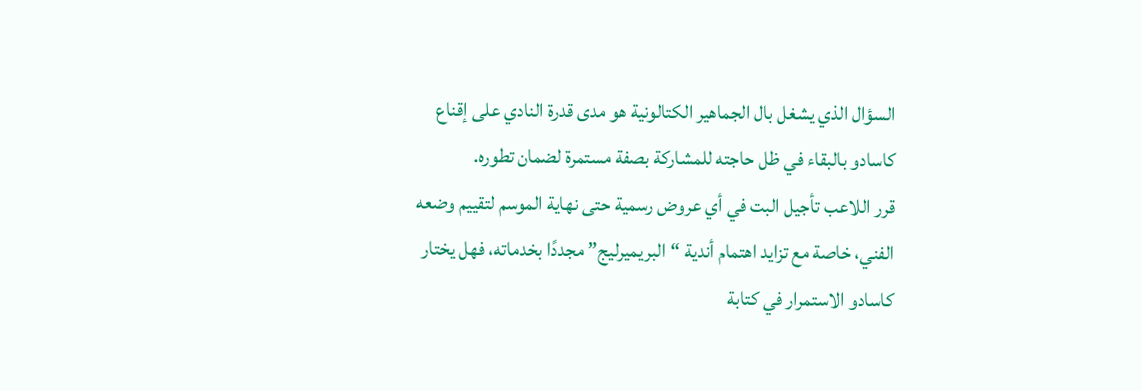السؤال الذي يشغل بال الجماهير الكتالونية هو مدى قدرة النادي على إقناع كاسادو بالبقاء في ظل حاجته للمشاركة بصفة مستمرة لضمان تطوره.
قرر اللاعب تأجيل البت في أي عروض رسمية حتى نهاية الموسم لتقييم وضعه الفني، خاصة مع تزايد اهتمام أندية “البريميرليج” مجددًا بخدماته، فهل يختار كاسادو الاستمرار في كتابة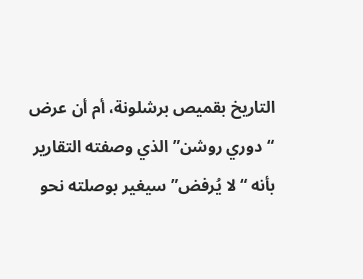التاريخ بقميص برشلونة، أم أن عرض “دوري روشن” الذي وصفته التقارير بأنه “لا يُرفض” سيغير بوصلته نحو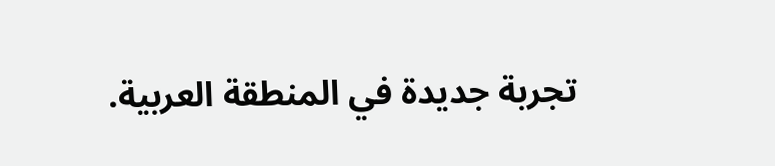تجربة جديدة في المنطقة العربية.